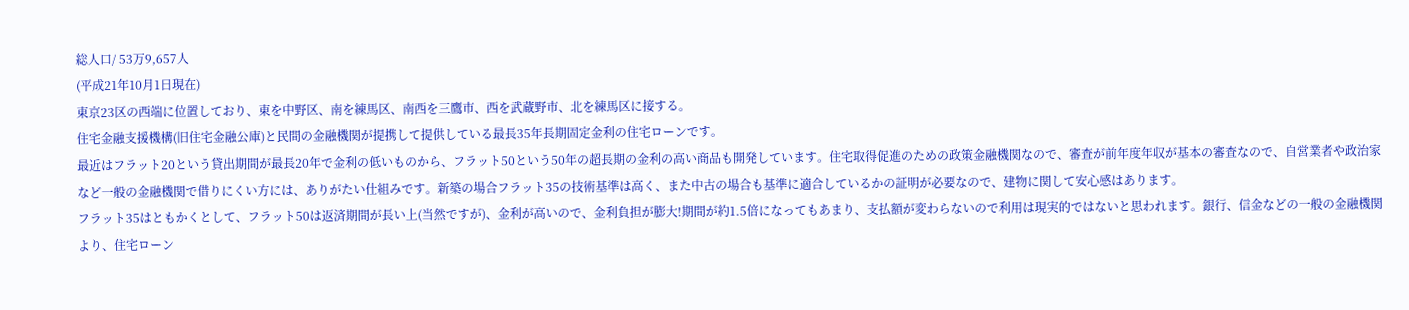総人口/ 53万9,657人
(平成21年10月1日現在)
東京23区の西端に位置しており、東を中野区、南を練馬区、南西を三鷹市、西を武蔵野市、北を練馬区に接する。
住宅金融支援機構(旧住宅金融公庫)と民間の金融機関が提携して提供している最長35年長期固定金利の住宅ローンです。
最近はフラット20という貸出期間が最長20年で金利の低いものから、フラット50という50年の超長期の金利の高い商品も開発しています。住宅取得促進のための政策金融機関なので、審査が前年度年収が基本の審査なので、自営業者や政治家など一般の金融機関で借りにくい方には、ありがたい仕組みです。新築の場合フラット35の技術基準は高く、また中古の場合も基準に適合しているかの証明が必要なので、建物に関して安心感はあります。
フラット35はともかくとして、フラット50は返済期間が長い上(当然ですが)、金利が高いので、金利負担が膨大!期間が約1.5倍になってもあまり、支払額が変わらないので利用は現実的ではないと思われます。銀行、信金などの一般の金融機関より、住宅ローン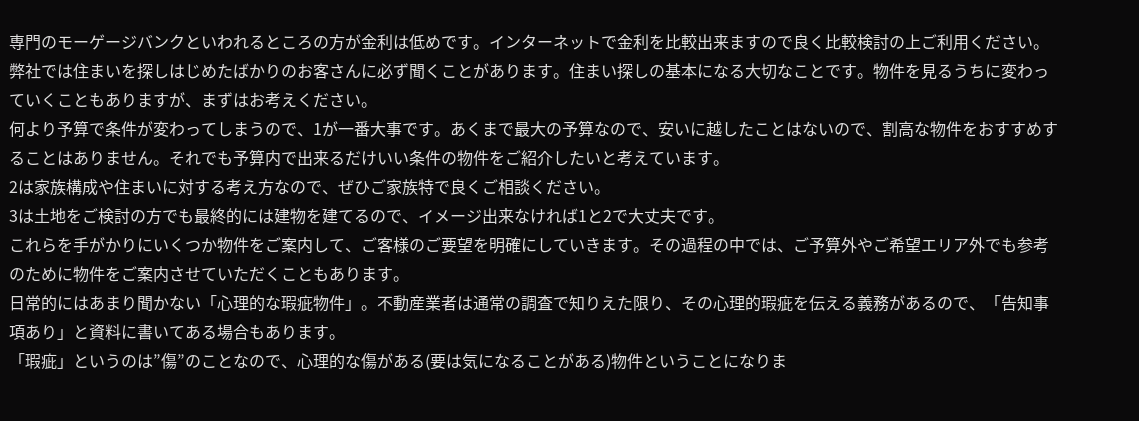専門のモーゲージバンクといわれるところの方が金利は低めです。インターネットで金利を比較出来ますので良く比較検討の上ご利用ください。
弊社では住まいを探しはじめたばかりのお客さんに必ず聞くことがあります。住まい探しの基本になる大切なことです。物件を見るうちに変わっていくこともありますが、まずはお考えください。
何より予算で条件が変わってしまうので、1が一番大事です。あくまで最大の予算なので、安いに越したことはないので、割高な物件をおすすめすることはありません。それでも予算内で出来るだけいい条件の物件をご紹介したいと考えています。
2は家族構成や住まいに対する考え方なので、ぜひご家族特で良くご相談ください。
3は土地をご検討の方でも最終的には建物を建てるので、イメージ出来なければ1と2で大丈夫です。
これらを手がかりにいくつか物件をご案内して、ご客様のご要望を明確にしていきます。その過程の中では、ご予算外やご希望エリア外でも参考のために物件をご案内させていただくこともあります。
日常的にはあまり聞かない「心理的な瑕疵物件」。不動産業者は通常の調査で知りえた限り、その心理的瑕疵を伝える義務があるので、「告知事項あり」と資料に書いてある場合もあります。
「瑕疵」というのは”傷”のことなので、心理的な傷がある(要は気になることがある)物件ということになりま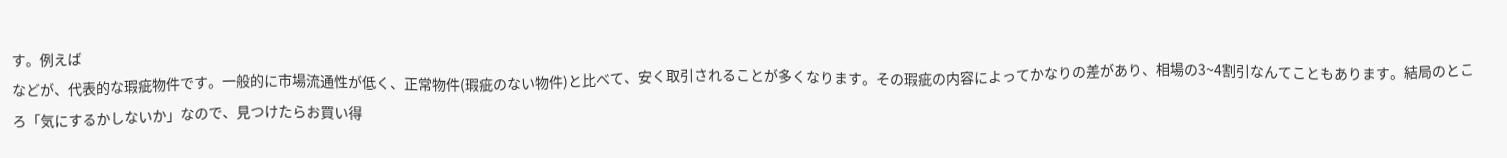す。例えば
などが、代表的な瑕疵物件です。一般的に市場流通性が低く、正常物件(瑕疵のない物件)と比べて、安く取引されることが多くなります。その瑕疵の内容によってかなりの差があり、相場の3~4割引なんてこともあります。結局のところ「気にするかしないか」なので、見つけたらお買い得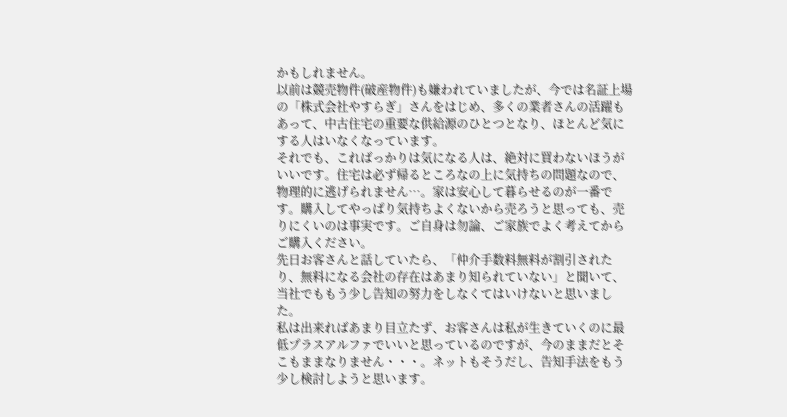かもしれません。
以前は競売物件(破産物件)も嫌われていましたが、今では名証上場の「株式会社やすらぎ」さんをはじめ、多くの業者さんの活躍もあって、中古住宅の重要な供給源のひとつとなり、ほとんど気にする人はいなくなっています。
それでも、こればっかりは気になる人は、絶対に買わないほうがいいです。住宅は必ず帰るところなの上に気持ちの問題なので、物理的に逃げられません…。家は安心して暮らせるのが一番です。購入してやっぱり気持ちよくないから売ろうと思っても、売りにくいのは事実です。ご自身は勿論、ご家族でよく考えてからご購入ください。
先日お客さんと話していたら、「仲介手数料無料が割引されたり、無料になる会社の存在はあまり知られていない」と聞いて、当社でももう少し告知の努力をしなくてはいけないと思いました。
私は出来ればあまり目立たず、お客さんは私が生きていくのに最低プラスアルファでいいと思っているのですが、今のままだとそこもままなりません・・・。ネットもそうだし、告知手法をもう少し検討しようと思います。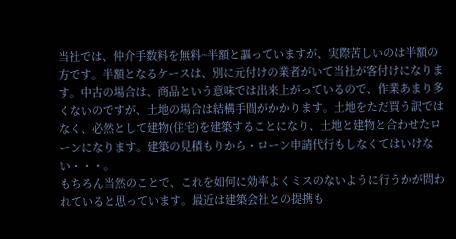当社では、仲介手数料を無料~半額と謳っていますが、実際苦しいのは半額の方です。半額となるケースは、別に元付けの業者がいて当社が客付けになります。中古の場合は、商品という意味では出来上がっているので、作業あまり多くないのですが、土地の場合は結構手間がかかります。土地をただ買う訳ではなく、必然として建物(住宅)を建築することになり、土地と建物と合わせたローンになります。建築の見積もりから・ローン申請代行もしなくてはいけない・・・。
もちろん当然のことで、これを如何に効率よくミスのないように行うかが問われていると思っています。最近は建築会社との提携も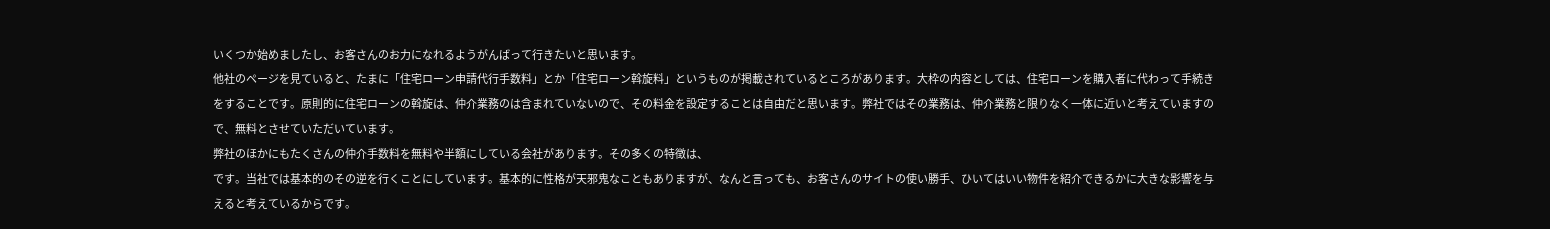いくつか始めましたし、お客さんのお力になれるようがんばって行きたいと思います。
他社のページを見ていると、たまに「住宅ローン申請代行手数料」とか「住宅ローン斡旋料」というものが掲載されているところがあります。大枠の内容としては、住宅ローンを購入者に代わって手続きをすることです。原則的に住宅ローンの斡旋は、仲介業務のは含まれていないので、その料金を設定することは自由だと思います。弊社ではその業務は、仲介業務と限りなく一体に近いと考えていますので、無料とさせていただいています。
弊社のほかにもたくさんの仲介手数料を無料や半額にしている会社があります。その多くの特徴は、
です。当社では基本的のその逆を行くことにしています。基本的に性格が天邪鬼なこともありますが、なんと言っても、お客さんのサイトの使い勝手、ひいてはいい物件を紹介できるかに大きな影響を与えると考えているからです。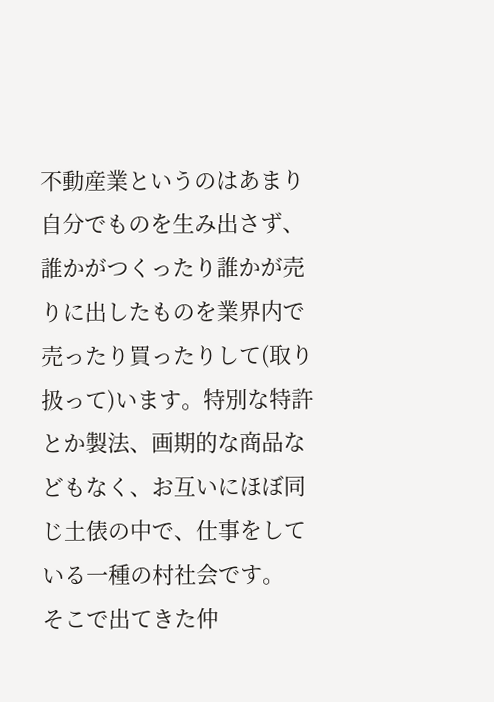不動産業というのはあまり自分でものを生み出さず、誰かがつくったり誰かが売りに出したものを業界内で売ったり買ったりして(取り扱って)います。特別な特許とか製法、画期的な商品などもなく、お互いにほぼ同じ土俵の中で、仕事をしている一種の村社会です。
そこで出てきた仲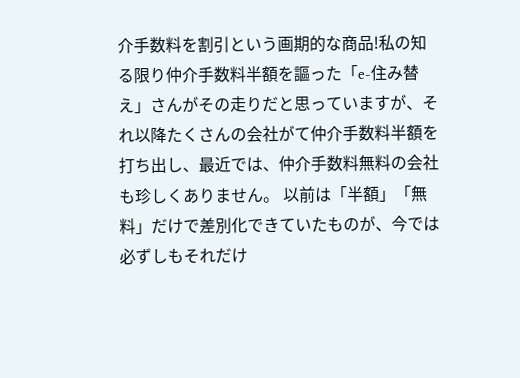介手数料を割引という画期的な商品!私の知る限り仲介手数料半額を謳った「e-住み替え」さんがその走りだと思っていますが、それ以降たくさんの会社がて仲介手数料半額を打ち出し、最近では、仲介手数料無料の会社も珍しくありません。 以前は「半額」「無料」だけで差別化できていたものが、今では必ずしもそれだけ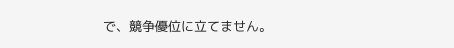で、競争優位に立てません。